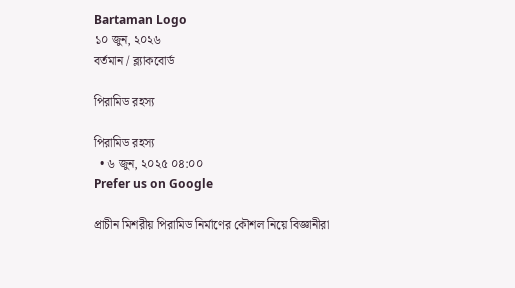Bartaman Logo
১০ জুন, ২০২৬
বর্তমান / ব্ল্যাকবোর্ড

পিরামিড রহস্য

পিরামিড রহস্য
  • ৬ জুন, ২০২৫ ০৪:০০
Prefer us on Google

প্রাচীন মিশরীয় পিরামিড নির্মাণের কৌশল নিয়ে বিজ্ঞানীরা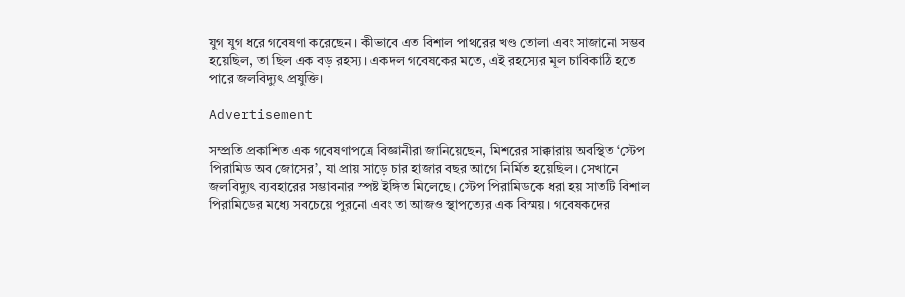যুগ যুগ ধরে গবেষণা করেছেন। কীভাবে এত বিশাল পাথরের খণ্ড তোলা এবং সাজানো সম্ভব হয়েছিল, তা ছিল এক বড় রহস্য। একদল গবেষকের মতে, এই রহস্যের মূল চাবিকাঠি হতে পারে জলবিদ্যুৎ প্রযুক্তি।

Advertisement

সম্প্রতি প্রকাশিত এক গবেষণাপত্রে বিজ্ঞানীরা জানিয়েছেন, মিশরের সাক্কারায় অবস্থিত ‘স্টেপ পিরামিড অব জোসের’, যা প্রায় সাড়ে চার হাজার বছর আগে নির্মিত হয়েছিল। সেখানে জলবিদ্যুৎ ব্যবহারের সম্ভাবনার স্পষ্ট ইঙ্গিত মিলেছে। স্টেপ পিরামিডকে ধরা হয় সাতটি বিশাল পিরামিডের মধ্যে সবচেয়ে পুরনো এবং তা আজও স্থাপত্যের এক বিস্ময়। গবেষকদের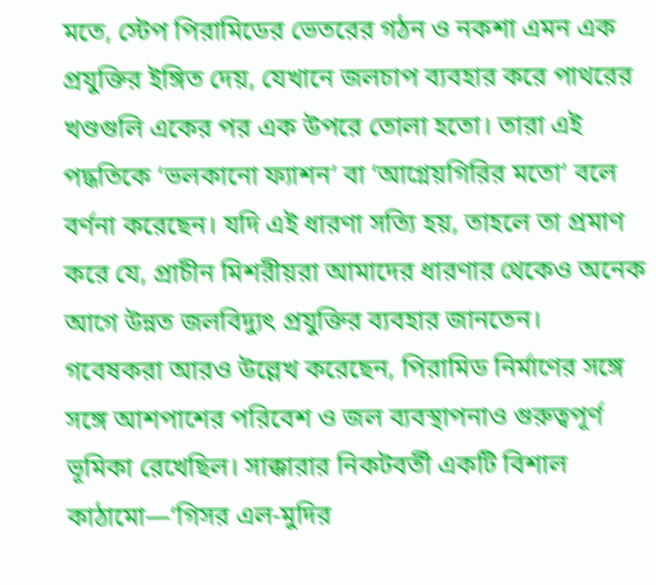মতে, স্টেপ পিরামিডের ভেতরের গঠন ও নকশা এমন এক প্রযুক্তির ইঙ্গিত দেয়, যেখানে জলচাপ ব্যবহার করে পাথরের খণ্ডগুলি একের পর এক উপরে তোলা হতো। তারা এই পদ্ধতিকে ‘ভলকানো ফ্যাশন’ বা ‘আগ্নেয়গিরির মতো’ বলে বর্ণনা করেছেন। যদি এই ধারণা সত্যি হয়, তাহলে তা প্রমাণ করে যে, প্রাচীন মিশরীয়রা আমাদের ধারণার থেকেও অনেক আগে উন্নত জলবিদ্যুৎ প্রযুক্তির ব্যবহার জানতেন।
গবেষকরা আরও উল্লেখ করেছেন, পিরামিড নির্মাণের সঙ্গে সঙ্গে আশপাশের পরিবেশ ও জল ব্যবস্থাপনাও গুরুত্বপূর্ণ ভূমিকা রেখেছিল। সাক্কারার নিকটবর্তী একটি বিশাল কাঠামো—‘গিসর এল-মুদির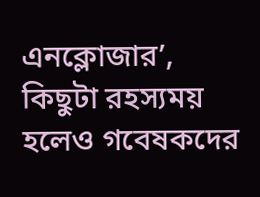এনক্লোজার’, কিছুটা রহস্যময় হলেও গবেষকদের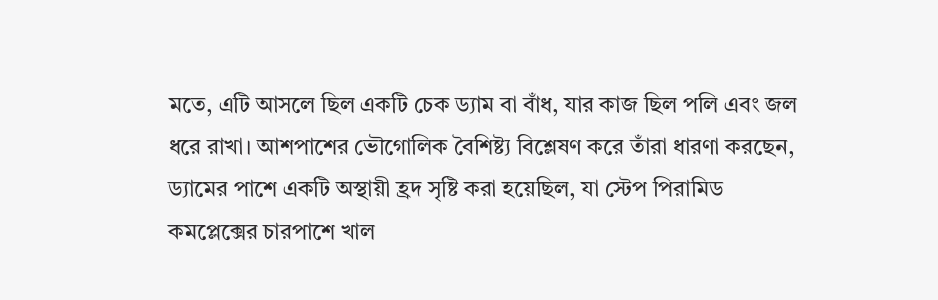মতে, এটি আসলে ছিল একটি চেক ড্যাম বা বাঁধ, যার কাজ ছিল পলি এবং জল ধরে রাখা। আশপাশের ভৌগোলিক বৈশিষ্ট্য বিশ্লেষণ করে তাঁরা ধারণা করছেন, ড্যামের পাশে একটি অস্থায়ী হ্রদ সৃষ্টি করা হয়েছিল, যা স্টেপ পিরামিড কমপ্লেক্সের চারপাশে খাল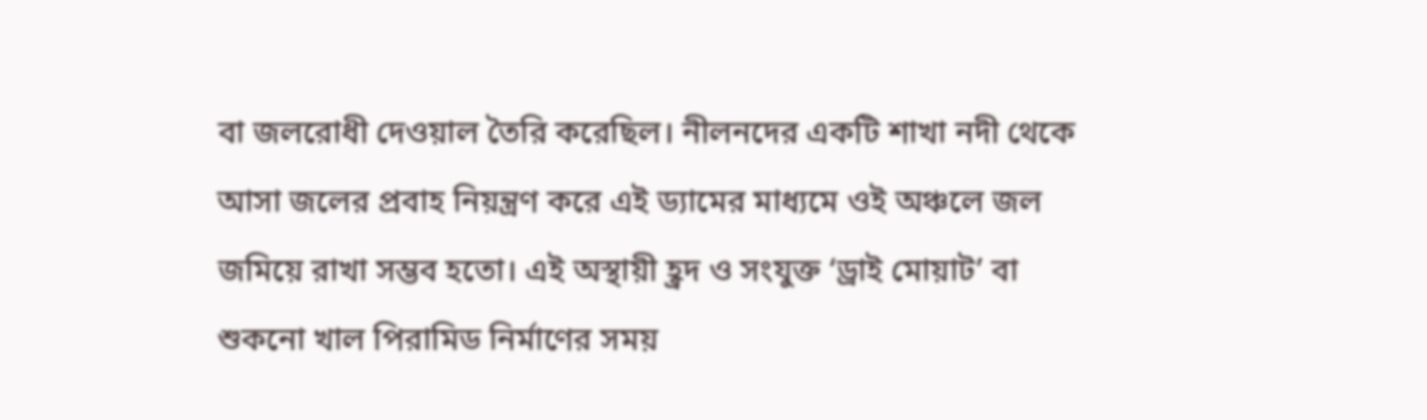বা জলরোধী দেওয়াল তৈরি করেছিল। নীলনদের একটি শাখা নদী থেকে আসা জলের প্রবাহ নিয়ন্ত্রণ করে এই ড্যামের মাধ্যমে ওই অঞ্চলে জল জমিয়ে রাখা সম্ভব হতো। এই অস্থায়ী হ্ব্রদ ও সংযুক্ত ‘ড্রাই মোয়াট’ বা শুকনো খাল পিরামিড নির্মাণের সময়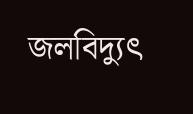জলবিদ্যুৎ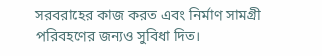সরবরাহের কাজ করত এবং নির্মাণ সামগ্রী পরিবহণের জন্যও সুবিধা দিত।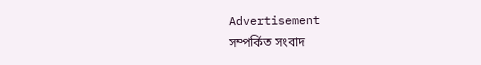Advertisement
সম্পর্কিত সংবাদ